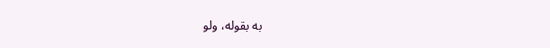به بقوله، ولو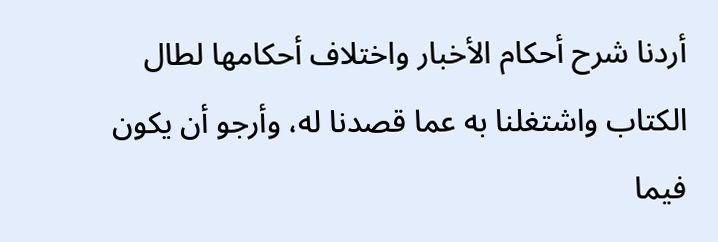أردنا شرح أحكام الأخبار واختلاف أحكامها لطال الكتاب واشتغلنا به عما قصدنا له، وأرجو أن يكون فيما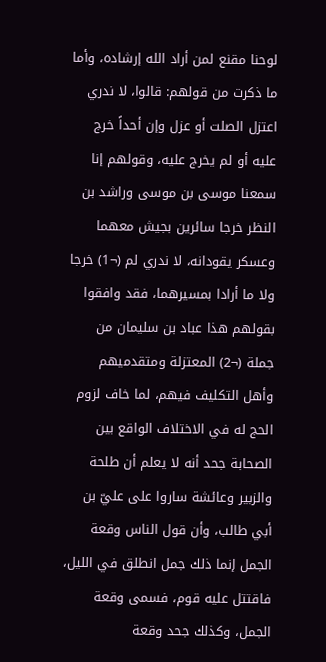لوحنا مقنع لمن أراد الله إرشاده، وأما ما ذكرت من قولهم: قالوا، لا ندري اعتزل الصلت أو عزل وإن أحداً خرج عليه أو لم يخرج عليه، وقولهم إنا سمعنا موسى بن موسى وراشد بن النظر خرجا سائرين بجيش معهما وعسكر يقودانه، لا ندري لم (¬1) خرجا ولا ما أرادا بمسيرهما، فقد وافقوا بقولهم هذا عباد بن سليمان من جملة (¬2) المعتزلة ومتقدميهم وأهل التكليف فيهم، لما خاف لزوم الحج له في الاختلاف الواقع بين الصحابة جحد أنه لا يعلم أن طلحة والزبير وعائشة ساروا على عليّ بن أبي طالب، وأن قول الناس وقعة الجمل إنما ذلك جمل انطلق في الليل، فاقتتل عليه قوم، فسمى وقعة الجمل، وكذلك جحد وقعة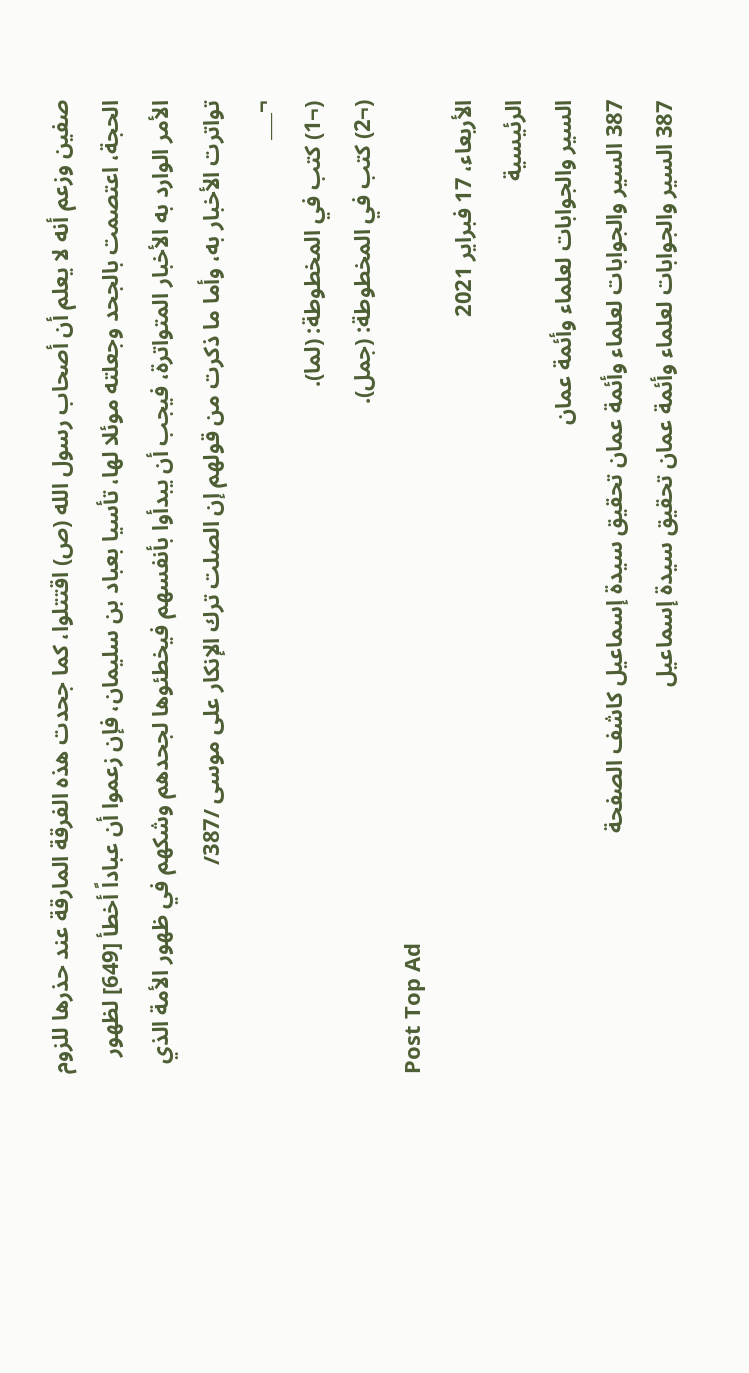صفين وزعم أنه لا يعلم أن أصحاب رسول الله (ص) اقتتلوا، كما جحدت هذه الفرقة المارقة عند حذرها للزوم الحجة، اعتصمت بالجحد وجعلته موئلا لها، تأسيا بعباد بن سليمان، فإن زعموا أن عباداً أخطأ [649] لظهور الأمر الوارد به الأخبار المتواترة، فيجب أن يبدأوا بأنفسهم فيخطئوها لجحدهم وشكهم في ظهور الأمة الذي تواترت الأخبار به، وأما ما ذكرت من قولهم إن الصلت ترك الإنكار على موسى /387/
¬___
(¬1) كتب في المخطوطة: (لما).
(¬2) كتب في المخطوطة: (جمل).
Post Top Ad
الأربعاء، 17 فبراير 2021
الرئيسية
السير والجوابات لعلماء وأئمة عمان
387 السير والجوابات لعلماء وأئمة عمان تحقيق سيدة إسماعيل كاشف الصفحة
387 السير والجوابات لعلماء وأئمة عمان تحقيق سيدة إسماعيل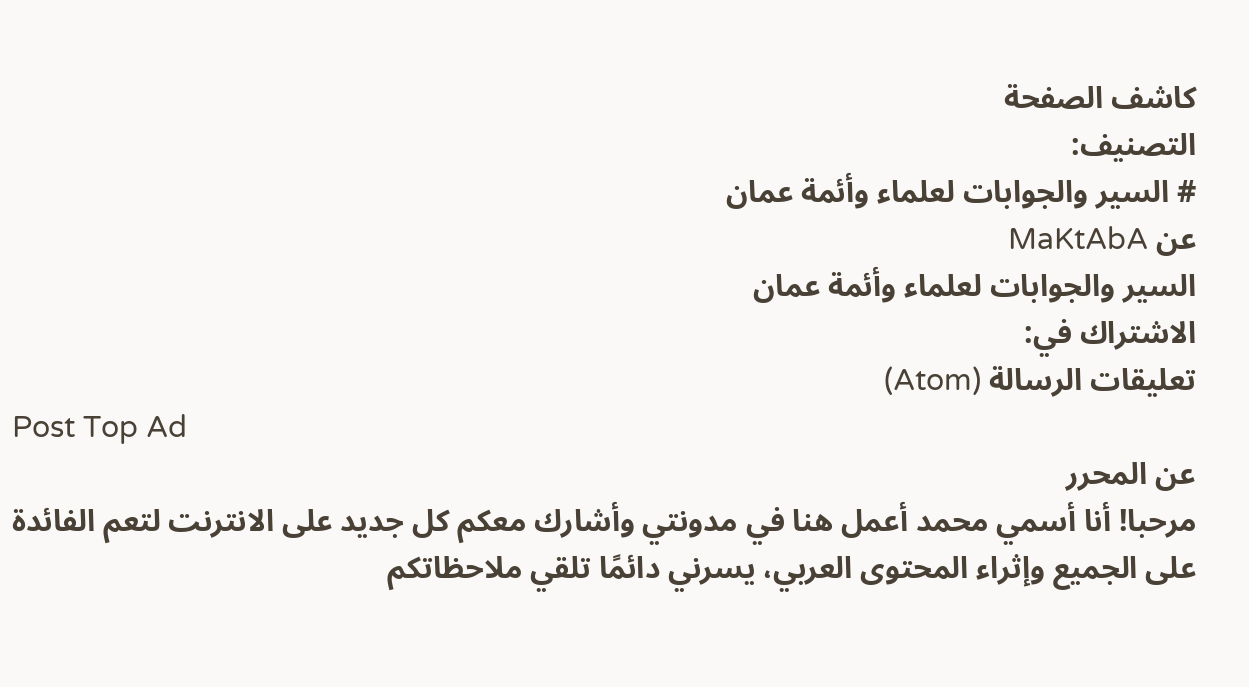كاشف الصفحة
التصنيف:
# السير والجوابات لعلماء وأئمة عمان
عن MaKtAbA
السير والجوابات لعلماء وأئمة عمان
الاشتراك في:
تعليقات الرسالة (Atom)
Post Top Ad
عن المحرر
مرحبا! أنا أسمي محمد أعمل هنا في مدونتي وأشارك معكم كل جديد على الانترنت لتعم الفائدة على الجميع وإثراء المحتوى العربي، يسرني دائمًا تلقي ملاحظاتكم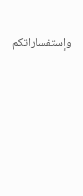وإستفساراتكم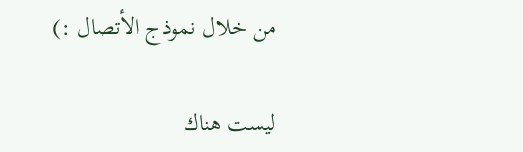من خلال نموذج الأتصال :)

ليست هناك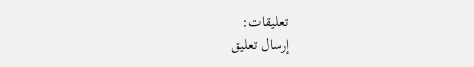تعليقات:
إرسال تعليق